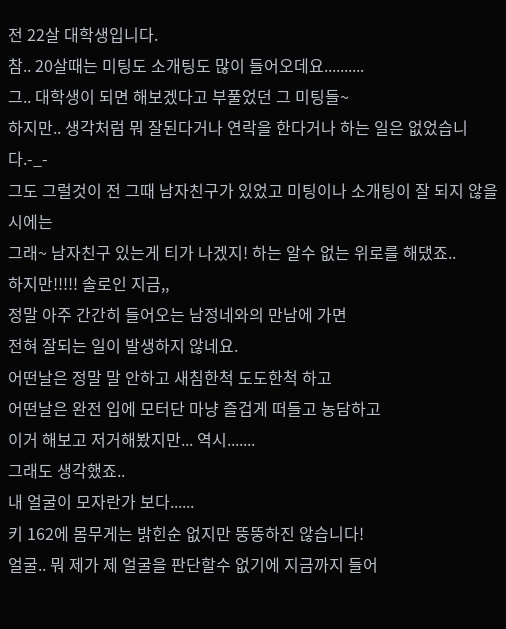전 22살 대학생입니다.
참.. 20살때는 미팅도 소개팅도 많이 들어오데요..........
그.. 대학생이 되면 해보겠다고 부풀었던 그 미팅들~
하지만.. 생각처럼 뭐 잘된다거나 연락을 한다거나 하는 일은 없었습니다.-_-
그도 그럴것이 전 그때 남자친구가 있었고 미팅이나 소개팅이 잘 되지 않을 시에는
그래~ 남자친구 있는게 티가 나겠지! 하는 알수 없는 위로를 해댔죠..
하지만!!!!! 솔로인 지금,,
정말 아주 간간히 들어오는 남정네와의 만남에 가면
전혀 잘되는 일이 발생하지 않네요.
어떤날은 정말 말 안하고 새침한척 도도한척 하고
어떤날은 완전 입에 모터단 마냥 즐겁게 떠들고 농담하고
이거 해보고 저거해봤지만... 역시.......
그래도 생각했죠..
내 얼굴이 모자란가 보다......
키 162에 몸무게는 밝힌순 없지만 뚱뚱하진 않습니다!
얼굴.. 뭐 제가 제 얼굴을 판단할수 없기에 지금까지 들어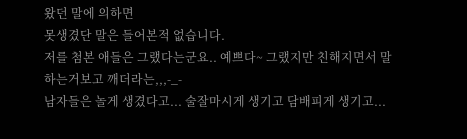왔던 말에 의하면
못생겼단 말은 들어본적 없습니다.
저를 첨본 애들은 그랬다는군요.. 예쁘다~ 그랬지만 친해지면서 말하는거보고 깨더라는,,,-_-
남자들은 놀게 생겼다고... 술잘마시게 생기고 담배피게 생기고...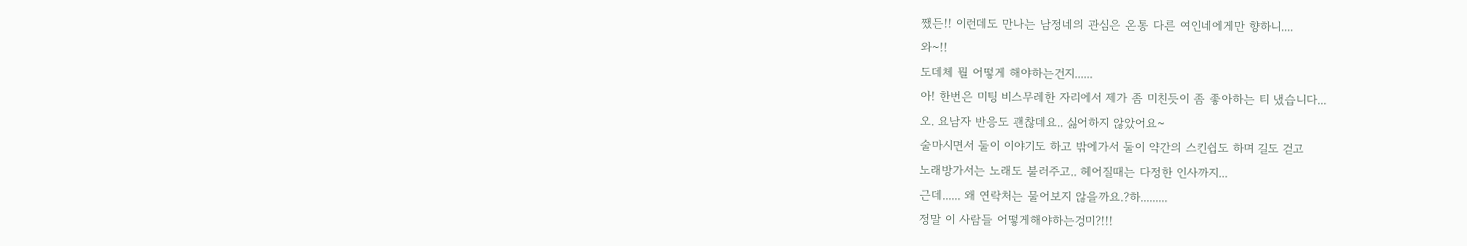쨌든!! 이런데도 만나는 남정네의 관심은 온통 다른 여인네에게만 향하니....
와~!!
도데체 뭘 어떻게 해야하는건지......
아! 한번은 미팅 비스무레한 자리에서 제가 좀 미친듯이 좀 좋아하는 티 냈습니다...
오. 요남자 반응도 괜찮데요.. 싫어하지 않았어요~
술마시면서 둘이 이야기도 하고 밖에가서 둘이 약간의 스킨쉽도 하며 길도 걷고
노래방가서는 노래도 불러주고.. 헤어질때는 다정한 인사까지...
근데...... 왜 연락처는 물어보지 않을까요.?하.........
정말 이 사람들 어떻게해야하는겅미?!!!